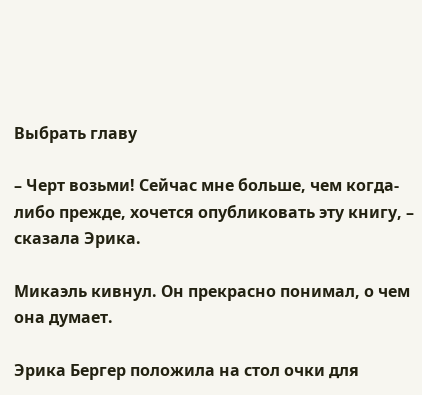Выбрать главу

– Черт возьми! Сейчас мне больше, чем когда-либо прежде, хочется опубликовать эту книгу, – сказала Эрика.

Микаэль кивнул. Он прекрасно понимал, о чем она думает.

Эрика Бергер положила на стол очки для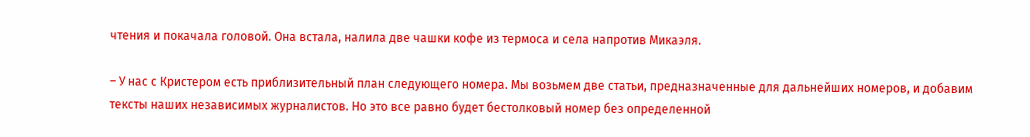чтения и покачала головой. Она встала, налила две чашки кофе из термоса и села напротив Микаэля.

– У нас с Кристером есть приблизительный план следующего номера. Мы возьмем две статьи, предназначенные для дальнейших номеров, и добавим тексты наших независимых журналистов. Но это все равно будет бестолковый номер без определенной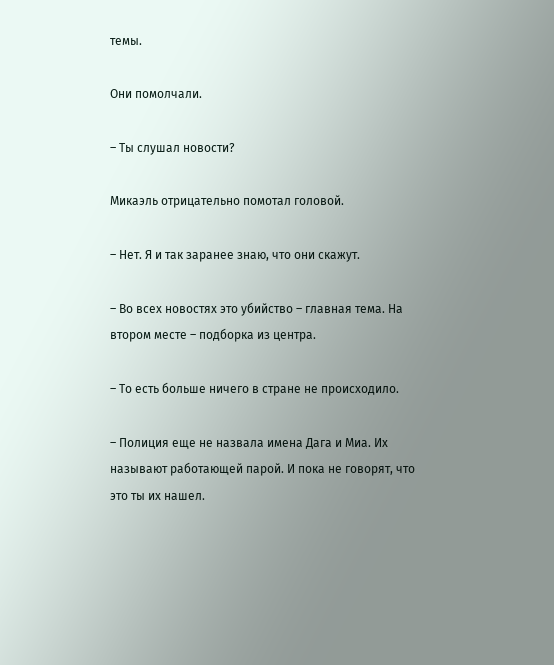темы.

Они помолчали.

– Ты слушал новости?

Микаэль отрицательно помотал головой.

– Нет. Я и так заранее знаю, что они скажут.

– Во всех новостях это убийство – главная тема. На втором месте – подборка из центра.

– То есть больше ничего в стране не происходило.

– Полиция еще не назвала имена Дага и Миа. Их называют работающей парой. И пока не говорят, что это ты их нашел.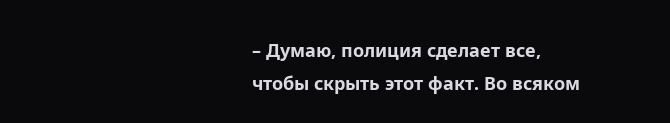– Думаю, полиция сделает все, чтобы скрыть этот факт. Во всяком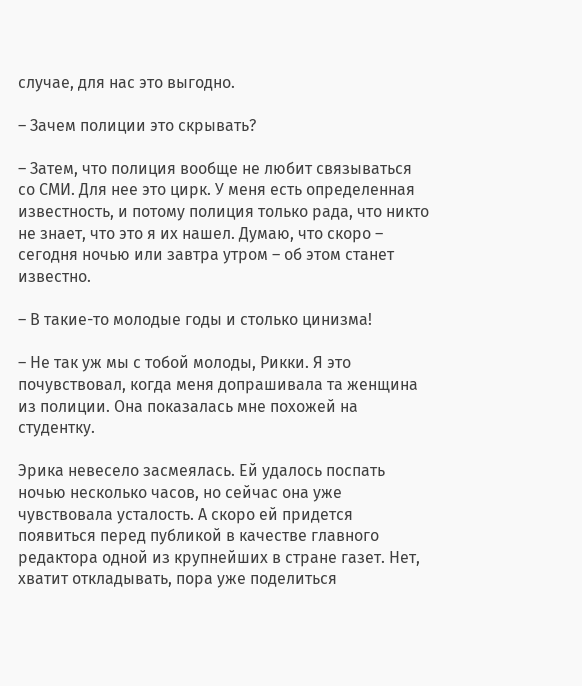случае, для нас это выгодно.

– Зачем полиции это скрывать?

– Затем, что полиция вообще не любит связываться со СМИ. Для нее это цирк. У меня есть определенная известность, и потому полиция только рада, что никто не знает, что это я их нашел. Думаю, что скоро – сегодня ночью или завтра утром – об этом станет известно.

– В такие-то молодые годы и столько цинизма!

– Не так уж мы с тобой молоды, Рикки. Я это почувствовал, когда меня допрашивала та женщина из полиции. Она показалась мне похожей на студентку.

Эрика невесело засмеялась. Ей удалось поспать ночью несколько часов, но сейчас она уже чувствовала усталость. А скоро ей придется появиться перед публикой в качестве главного редактора одной из крупнейших в стране газет. Нет, хватит откладывать, пора уже поделиться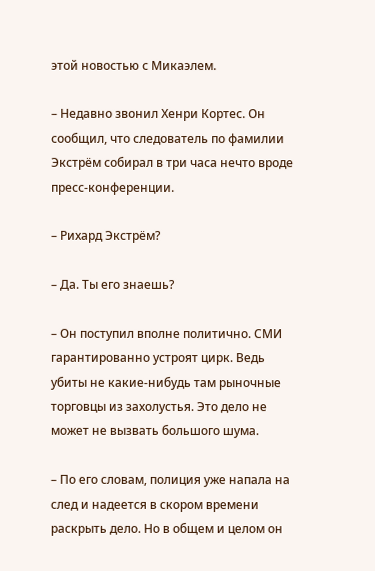этой новостью с Микаэлем.

– Недавно звонил Хенри Кортес. Он сообщил, что следователь по фамилии Экстрём собирал в три часа нечто вроде пресс-конференции.

– Рихард Экстрём?

– Да. Ты его знаешь?

– Он поступил вполне политично. СМИ гарантированно устроят цирк. Ведь убиты не какие-нибудь там рыночные торговцы из захолустья. Это дело не может не вызвать большого шума.

– По его словам, полиция уже напала на след и надеется в скором времени раскрыть дело. Но в общем и целом он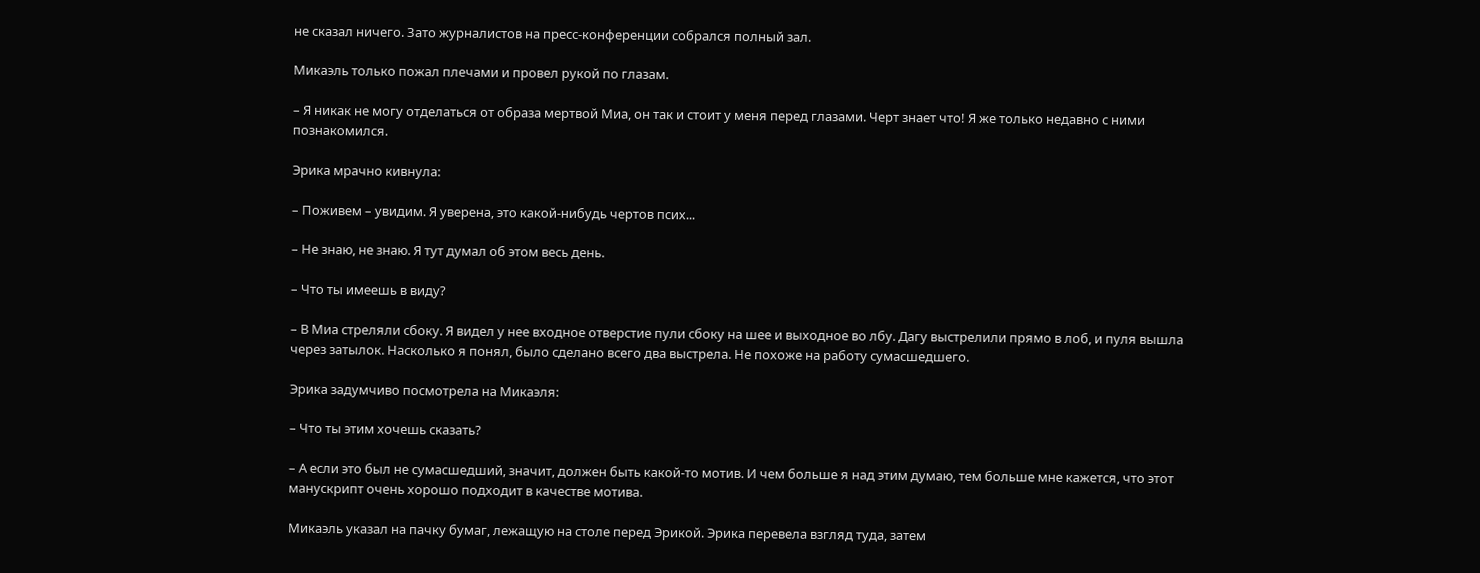не сказал ничего. Зато журналистов на пресс-конференции собрался полный зал.

Микаэль только пожал плечами и провел рукой по глазам.

– Я никак не могу отделаться от образа мертвой Миа, он так и стоит у меня перед глазами. Черт знает что! Я же только недавно с ними познакомился.

Эрика мрачно кивнула:

– Поживем – увидим. Я уверена, это какой-нибудь чертов псих...

– Не знаю, не знаю. Я тут думал об этом весь день.

– Что ты имеешь в виду?

– В Миа стреляли сбоку. Я видел у нее входное отверстие пули сбоку на шее и выходное во лбу. Дагу выстрелили прямо в лоб, и пуля вышла через затылок. Насколько я понял, было сделано всего два выстрела. Не похоже на работу сумасшедшего.

Эрика задумчиво посмотрела на Микаэля:

– Что ты этим хочешь сказать?

– А если это был не сумасшедший, значит, должен быть какой-то мотив. И чем больше я над этим думаю, тем больше мне кажется, что этот манускрипт очень хорошо подходит в качестве мотива.

Микаэль указал на пачку бумаг, лежащую на столе перед Эрикой. Эрика перевела взгляд туда, затем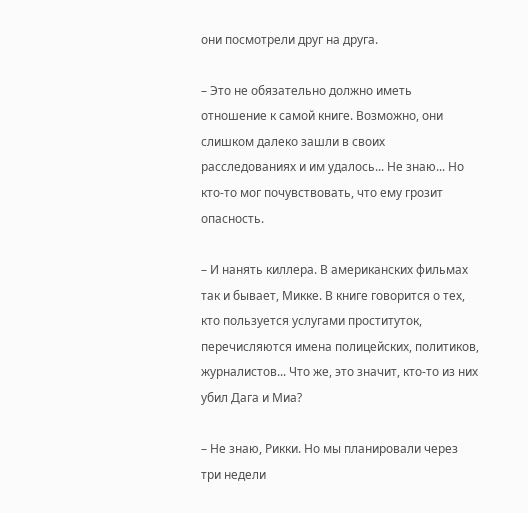они посмотрели друг на друга.

– Это не обязательно должно иметь отношение к самой книге. Возможно, они слишком далеко зашли в своих расследованиях и им удалось... Не знаю... Но кто-то мог почувствовать, что ему грозит опасность.

– И нанять киллера. В американских фильмах так и бывает, Микке. В книге говорится о тех, кто пользуется услугами проституток, перечисляются имена полицейских, политиков, журналистов... Что же, это значит, кто-то из них убил Дага и Миа?

– Не знаю, Рикки. Но мы планировали через три недели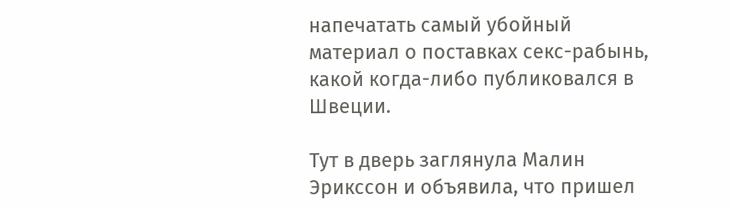напечатать самый убойный материал о поставках секс-рабынь, какой когда-либо публиковался в Швеции.

Тут в дверь заглянула Малин Эрикссон и объявила, что пришел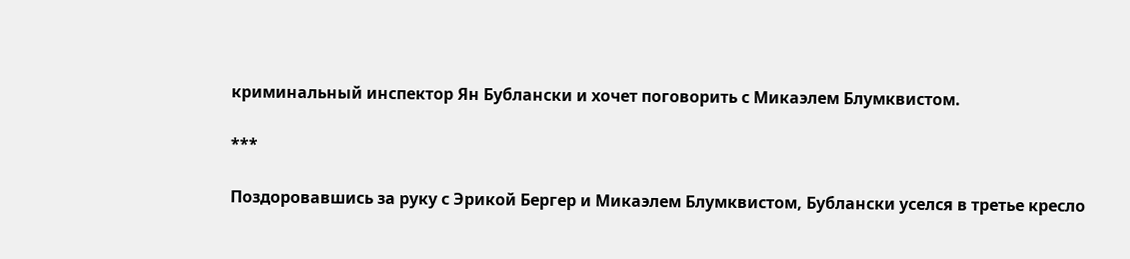криминальный инспектор Ян Бублански и хочет поговорить с Микаэлем Блумквистом.

***

Поздоровавшись за руку с Эрикой Бергер и Микаэлем Блумквистом, Бублански уселся в третье кресло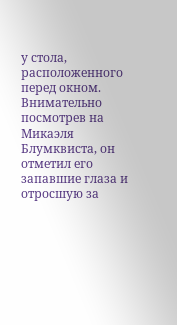у стола, расположенного перед окном. Внимательно посмотрев на Микаэля Блумквиста, он отметил его запавшие глаза и отросшую за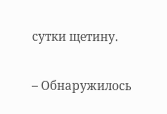сутки щетину.

– Обнаружилось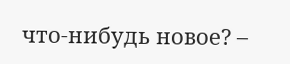что-нибудь новое? –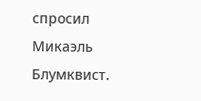спросил Микаэль Блумквист.